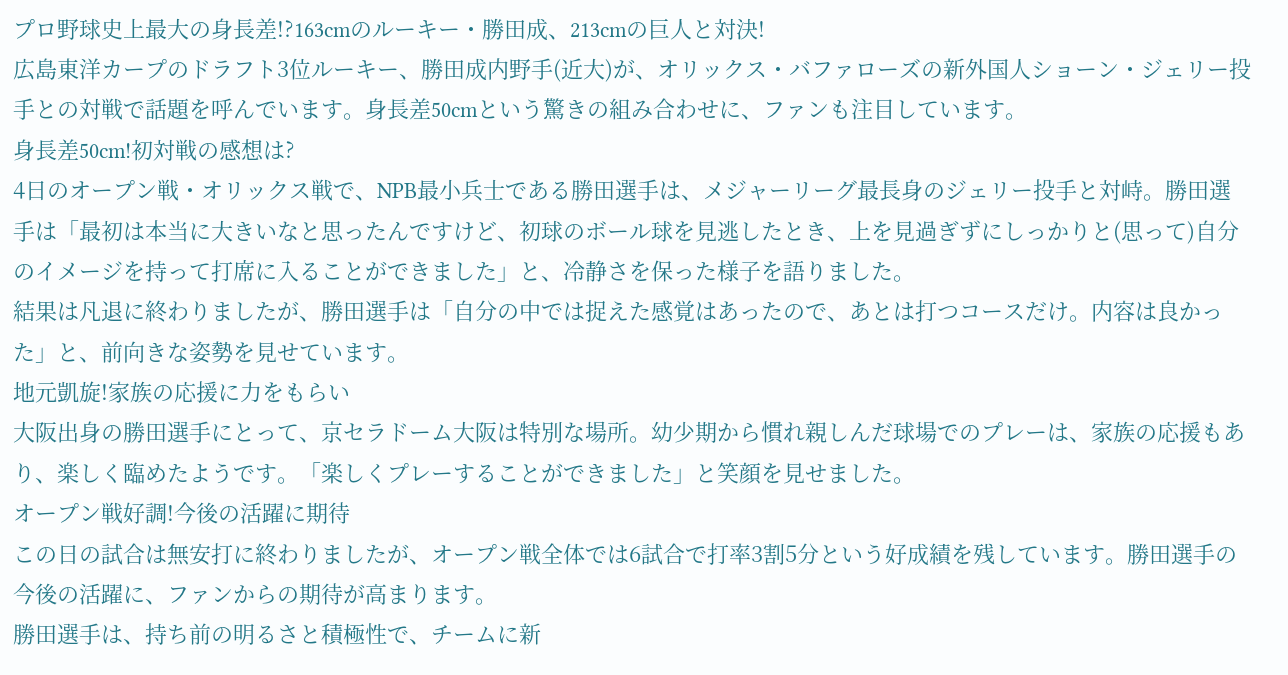プロ野球史上最大の身長差!?163cmのルーキー・勝田成、213cmの巨人と対決!
広島東洋カープのドラフト3位ルーキー、勝田成内野手(近大)が、オリックス・バファローズの新外国人ショーン・ジェリー投手との対戦で話題を呼んでいます。身長差50cmという驚きの組み合わせに、ファンも注目しています。
身長差50cm!初対戦の感想は?
4日のオープン戦・オリックス戦で、NPB最小兵士である勝田選手は、メジャーリーグ最長身のジェリー投手と対峙。勝田選手は「最初は本当に大きいなと思ったんですけど、初球のボール球を見逃したとき、上を見過ぎずにしっかりと(思って)自分のイメージを持って打席に入ることができました」と、冷静さを保った様子を語りました。
結果は凡退に終わりましたが、勝田選手は「自分の中では捉えた感覚はあったので、あとは打つコースだけ。内容は良かった」と、前向きな姿勢を見せています。
地元凱旋!家族の応援に力をもらい
大阪出身の勝田選手にとって、京セラドーム大阪は特別な場所。幼少期から慣れ親しんだ球場でのプレーは、家族の応援もあり、楽しく臨めたようです。「楽しくプレーすることができました」と笑顔を見せました。
オープン戦好調!今後の活躍に期待
この日の試合は無安打に終わりましたが、オープン戦全体では6試合で打率3割5分という好成績を残しています。勝田選手の今後の活躍に、ファンからの期待が高まります。
勝田選手は、持ち前の明るさと積極性で、チームに新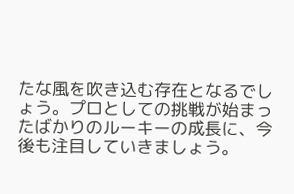たな風を吹き込む存在となるでしょう。プロとしての挑戦が始まったばかりのルーキーの成長に、今後も注目していきましょう。